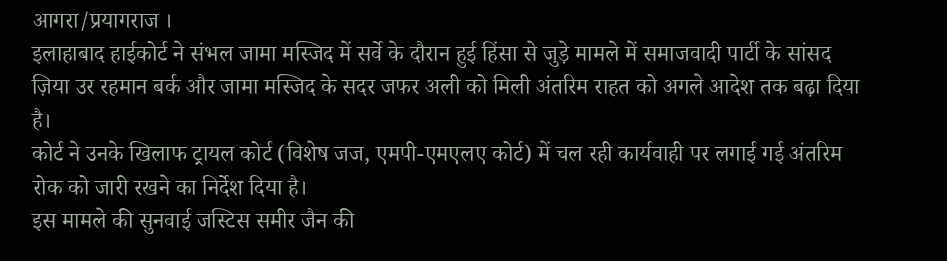आगरा/प्रयागराज ।
इलाहाबाद हाईकोर्ट ने संभल जामा मस्जिद में सर्वे के दौरान हुई हिंसा से जुड़े मामले में समाजवादी पार्टी के सांसद ज़िया उर रहमान बर्क और जामा मस्जिद के सदर जफर अली को मिली अंतरिम राहत को अगले आदेश तक बढ़ा दिया है।
कोर्ट ने उनके खिलाफ ट्रायल कोर्ट (विशेष जज, एमपी-एमएलए कोर्ट) में चल रही कार्यवाही पर लगाई गई अंतरिम रोक को जारी रखने का निर्देश दिया है।
इस मामले की सुनवाई जस्टिस समीर जैन की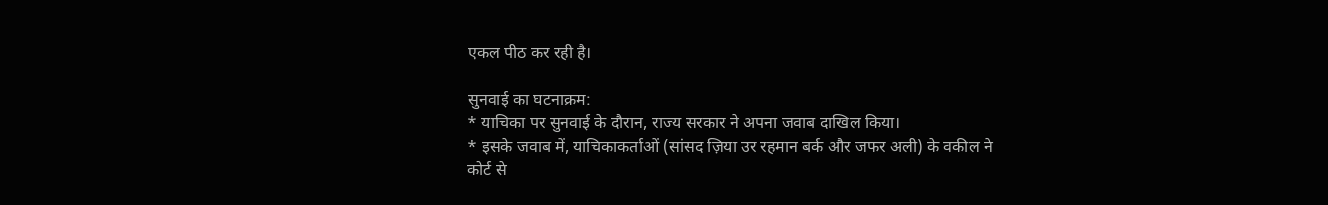एकल पीठ कर रही है।

सुनवाई का घटनाक्रम:
* याचिका पर सुनवाई के दौरान, राज्य सरकार ने अपना जवाब दाखिल किया।
* इसके जवाब में, याचिकाकर्ताओं (सांसद ज़िया उर रहमान बर्क और जफर अली) के वकील ने कोर्ट से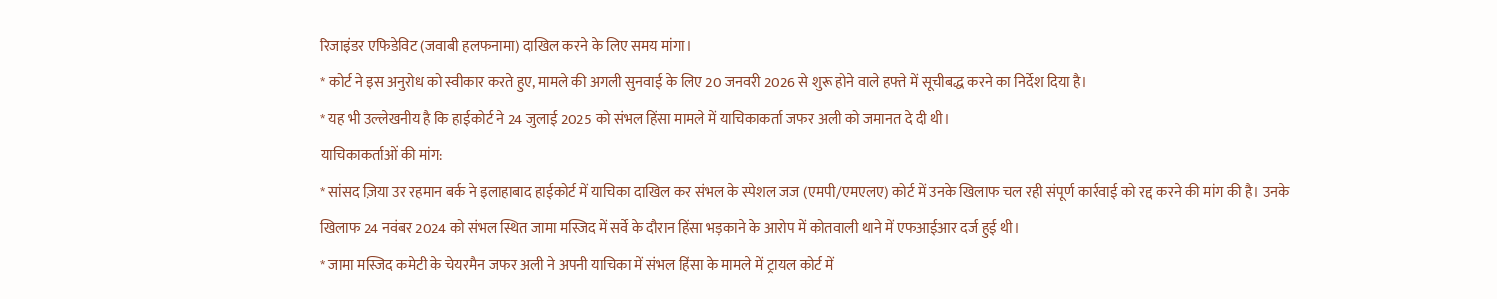रिजाइंडर एफिडेविट (जवाबी हलफनामा) दाखिल करने के लिए समय मांगा।
* कोर्ट ने इस अनुरोध को स्वीकार करते हुए, मामले की अगली सुनवाई के लिए 20 जनवरी 2026 से शुरू होने वाले हफ्ते में सूचीबद्ध करने का निर्देश दिया है।
* यह भी उल्लेखनीय है कि हाईकोर्ट ने 24 जुलाई 2025 को संभल हिंसा मामले में याचिकाकर्ता जफर अली को जमानत दे दी थी।
याचिकाकर्ताओं की मांग:
* सांसद ज़िया उर रहमान बर्क ने इलाहाबाद हाईकोर्ट में याचिका दाखिल कर संभल के स्पेशल जज (एमपी/एमएलए) कोर्ट में उनके खिलाफ चल रही संपूर्ण कार्रवाई को रद्द करने की मांग की है। उनके खिलाफ 24 नवंबर 2024 को संभल स्थित जामा मस्जिद में सर्वे के दौरान हिंसा भड़काने के आरोप में कोतवाली थाने में एफआईआर दर्ज हुई थी।
* जामा मस्जिद कमेटी के चेयरमैन जफर अली ने अपनी याचिका में संभल हिंसा के मामले में ट्रायल कोर्ट में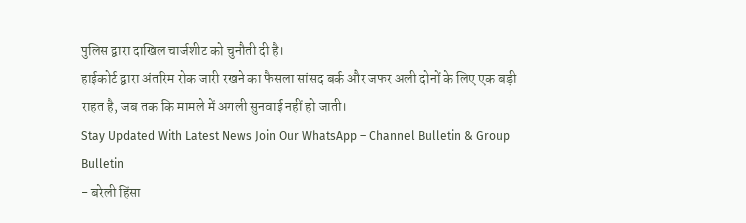पुलिस द्वारा दाखिल चार्जशीट को चुनौती दी है।
हाईकोर्ट द्वारा अंतरिम रोक जारी रखने का फैसला सांसद बर्क और जफर अली दोनों के लिए एक बड़ी राहत है, जब तक कि मामले में अगली सुनवाई नहीं हो जाती।
Stay Updated With Latest News Join Our WhatsApp – Channel Bulletin & Group Bulletin
- बरेली हिंसा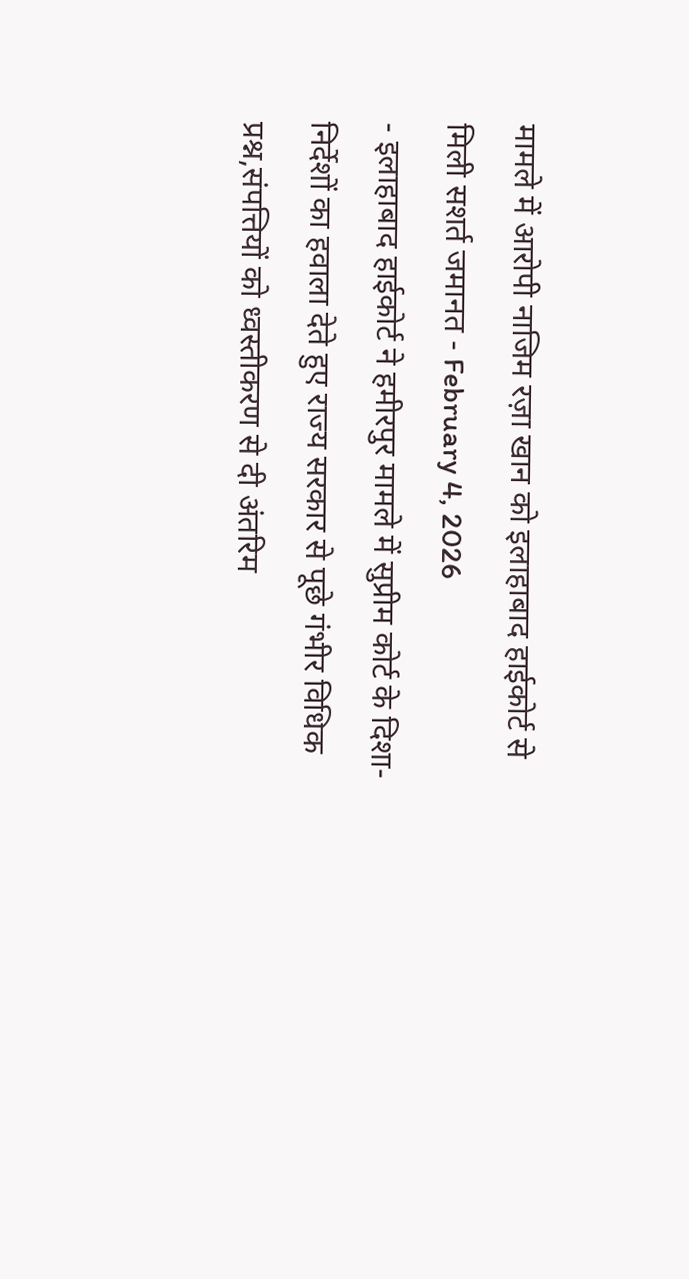मामले में आरोपी नाजिम रज़ा खान को इलाहाबाद हाईकोर्ट से मिली सशर्त जमानत - February 4, 2026
- इलाहाबाद हाईकोर्ट ने हमीरपुर मामले में सुप्रीम कोर्ट के दिशा-निर्देशों का हवाला देते हुए राज्य सरकार से पूछे गंभीर विधिक प्रश्न,संपत्तियों को ध्वस्तीकरण से दी अंतरिम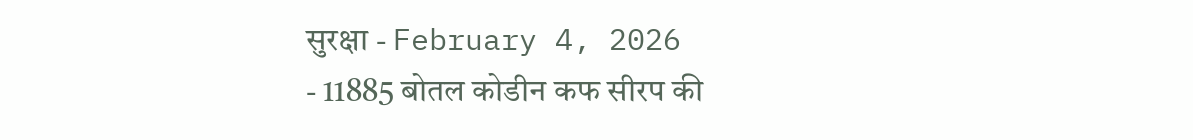सुरक्षा - February 4, 2026
- 11885 बोतल कोडीन कफ सीरप की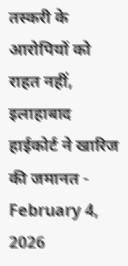तस्करी के आरोपियों को राहत नहीं, इलाहाबाद हाईकोर्ट ने खारिज की जमानत - February 4, 2026